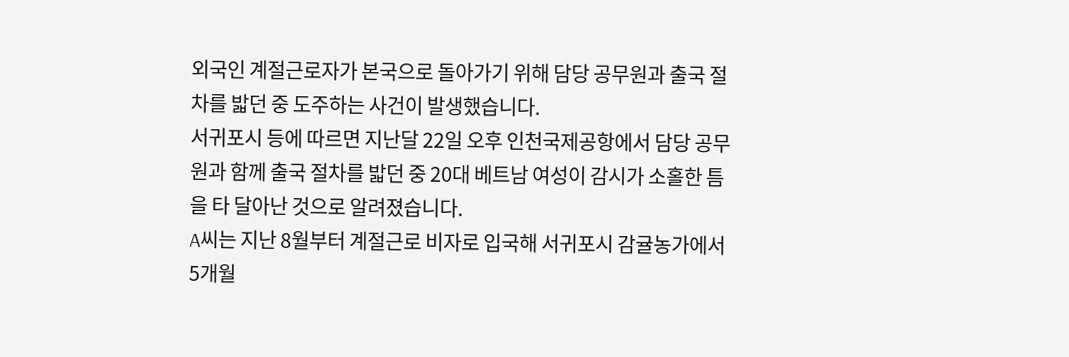외국인 계절근로자가 본국으로 돌아가기 위해 담당 공무원과 출국 절차를 밟던 중 도주하는 사건이 발생했습니다.
서귀포시 등에 따르면 지난달 22일 오후 인천국제공항에서 담당 공무원과 함께 출국 절차를 밟던 중 20대 베트남 여성이 감시가 소홀한 틈을 타 달아난 것으로 알려졌습니다.
A씨는 지난 8월부터 계절근로 비자로 입국해 서귀포시 감귤농가에서 5개월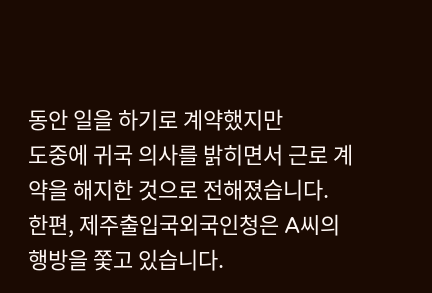동안 일을 하기로 계약했지만
도중에 귀국 의사를 밝히면서 근로 계약을 해지한 것으로 전해졌습니다.
한편, 제주출입국외국인청은 A씨의 행방을 쫓고 있습니다.